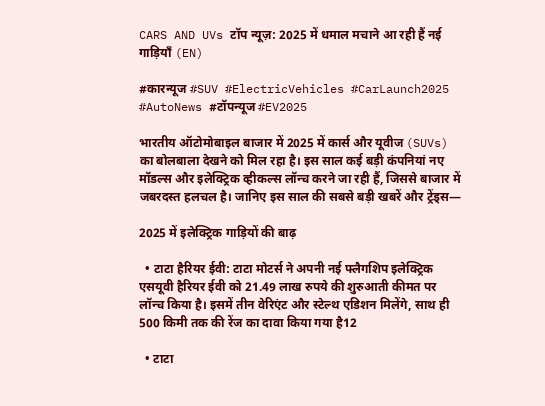CARS AND UVs टॉप न्यूज़: 2025 में धमाल मचाने आ रही हैं नई गाड़ियाँ (EN)

#कारन्यूज #SUV #ElectricVehicles #CarLaunch2025 #AutoNews #टॉपन्यूज #EV2025

भारतीय ऑटोमोबाइल बाजार में 2025 में कार्स और यूवीज (SUVs) का बोलबाला देखने को मिल रहा है। इस साल कई बड़ी कंपनियां नए मॉडल्स और इलेक्ट्रिक व्हीकल्स लॉन्च करने जा रही हैं, जिससे बाजार में जबरदस्त हलचल है। जानिए इस साल की सबसे बड़ी खबरें और ट्रेंड्स—

2025 में इलेक्ट्रिक गाड़ियों की बाढ़

  • टाटा हैरियर ईवी: टाटा मोटर्स ने अपनी नई फ्लैगशिप इलेक्ट्रिक एसयूवी हैरियर ईवी को 21.49 लाख रुपये की शुरुआती कीमत पर लॉन्च किया है। इसमें तीन वेरिएंट और स्टेल्थ एडिशन मिलेंगे, साथ ही 500 किमी तक की रेंज का दावा किया गया है12

  • टाटा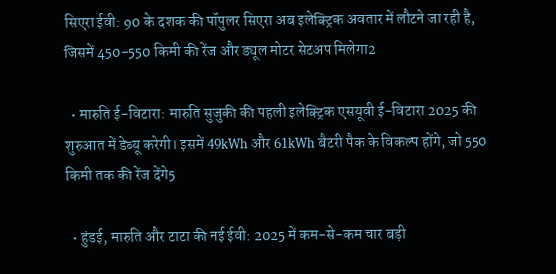सिएरा ईवी: 90 के दशक की पॉपुलर सिएरा अब इलेक्ट्रिक अवतार में लौटने जा रही है, जिसमें 450-550 किमी की रेंज और ड्यूल मोटर सेटअप मिलेगा2

  • मारुति ई-विटारा: मारुति सुजुकी की पहली इलेक्ट्रिक एसयूवी ई-विटारा 2025 की शुरुआत में डेब्यू करेगी। इसमें 49kWh और 61kWh बैटरी पैक के विकल्प होंगे, जो 550 किमी तक की रेंज देंगे5

  • हुंडई, मारुति और टाटा की नई ईवी: 2025 में कम-से-कम चार बड़ी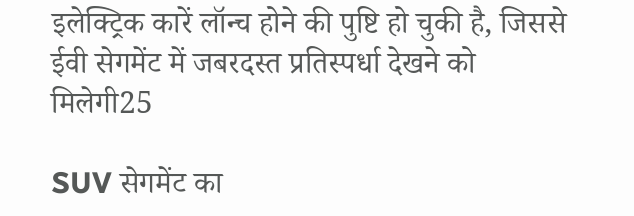इलेक्ट्रिक कारें लॉन्च होने की पुष्टि हो चुकी है, जिससे ईवी सेगमेंट में जबरदस्त प्रतिस्पर्धा देखने को मिलेगी25

SUV सेगमेंट का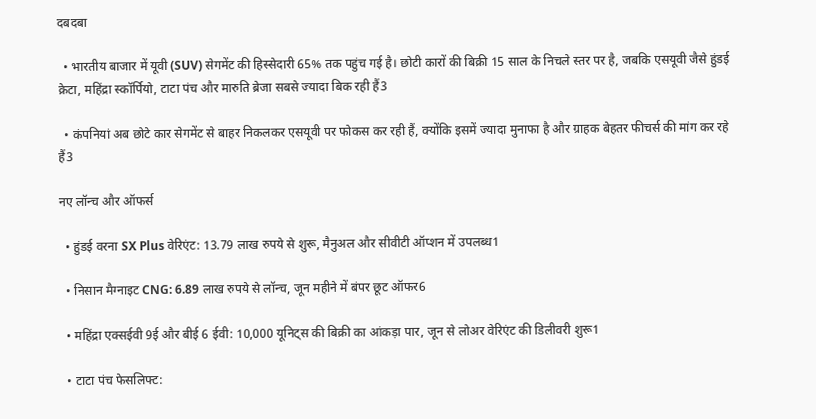दबदबा

  • भारतीय बाजार में यूवी (SUV) सेगमेंट की हिस्सेदारी 65% तक पहुंच गई है। छोटी कारों की बिक्री 15 साल के निचले स्तर पर है, जबकि एसयूवी जैसे हुंडई क्रेटा, महिंद्रा स्कॉर्पियो, टाटा पंच और मारुति ब्रेजा सबसे ज्यादा बिक रही हैं3

  • कंपनियां अब छोटे कार सेगमेंट से बाहर निकलकर एसयूवी पर फोकस कर रही हैं, क्योंकि इसमें ज्यादा मुनाफा है और ग्राहक बेहतर फीचर्स की मांग कर रहे हैं3

नए लॉन्च और ऑफर्स

  • हुंडई वरना SX Plus वेरिएंट: 13.79 लाख रुपये से शुरू, मैनुअल और सीवीटी ऑप्शन में उपलब्ध1

  • निसान मैग्नाइट CNG: 6.89 लाख रुपये से लॉन्च, जून महीने में बंपर छूट ऑफर6

  • महिंद्रा एक्सईवी 9ई और बीई 6 ईवी: 10,000 यूनिट्स की बिक्री का आंकड़ा पार, जून से लोअर वेरिएंट की डिलीवरी शुरू1

  • टाटा पंच फेसलिफ्ट: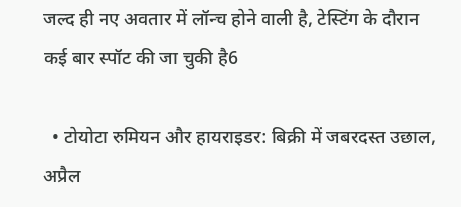जल्द ही नए अवतार में लॉन्च होने वाली है, टेस्टिंग के दौरान कई बार स्पॉट की जा चुकी है6

  • टोयोटा रुमियन और हायराइडर: बिक्री में जबरदस्त उछाल, अप्रैल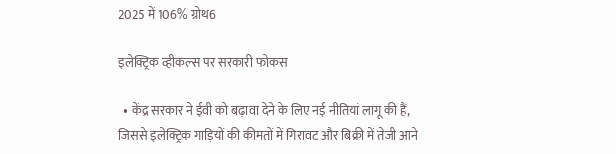2025 में 106% ग्रोथ6

इलेक्ट्रिक व्हीकल्स पर सरकारी फोकस

  • केंद्र सरकार ने ईवी को बढ़ावा देने के लिए नई नीतियां लागू की हैं, जिससे इलेक्ट्रिक गाड़ियों की कीमतों में गिरावट और बिक्री में तेजी आने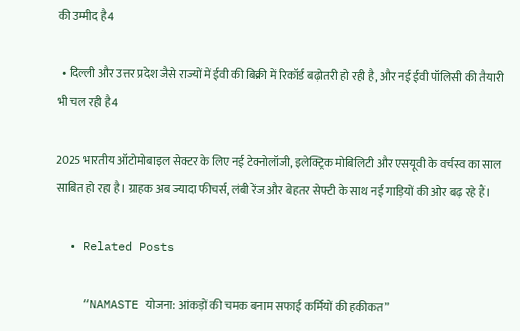की उम्मीद है4

  • दिल्ली और उत्तर प्रदेश जैसे राज्यों में ईवी की बिक्री में रिकॉर्ड बढ़ोतरी हो रही है, और नई ईवी पॉलिसी की तैयारी भी चल रही है4

2025 भारतीय ऑटोमोबाइल सेक्टर के लिए नई टेक्नोलॉजी, इलेक्ट्रिक मोबिलिटी और एसयूवी के वर्चस्व का साल साबित हो रहा है। ग्राहक अब ज्यादा फीचर्स, लंबी रेंज और बेहतर सेफ्टी के साथ नई गाड़ियों की ओर बढ़ रहे हैं।

  • Related Posts

    “NAMASTE योजना: आंकड़ों की चमक बनाम सफाई कर्मियों की हकीकत”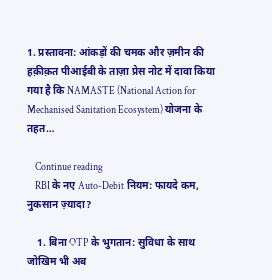1. प्रस्तावना: आंकड़ों की चमक और ज़मीन की हक़ीक़त पीआईबी के ताज़ा प्रेस नोट में दावा किया गया है कि NAMASTE (National Action for Mechanised Sanitation Ecosystem) योजना के तहत…

    Continue reading
    RBI के नए Auto-Debit नियम: फायदे कम, नुकसान ज़्यादा?

    1. बिना OTP के भुगतान: सुविधा के साथ जोखिम भी अब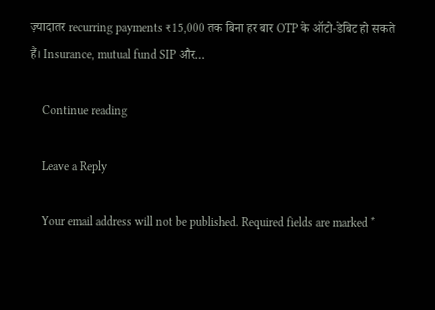ज़्यादातर recurring payments ₹15,000 तक बिना हर बार OTP के ऑटो‑डेबिट हो सकते हैं। Insurance, mutual fund SIP और…

    Continue reading

    Leave a Reply

    Your email address will not be published. Required fields are marked *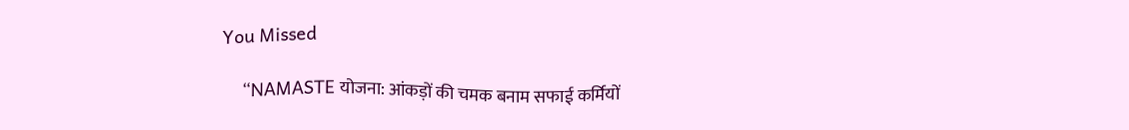You Missed

    “NAMASTE योजना: आंकड़ों की चमक बनाम सफाई कर्मियों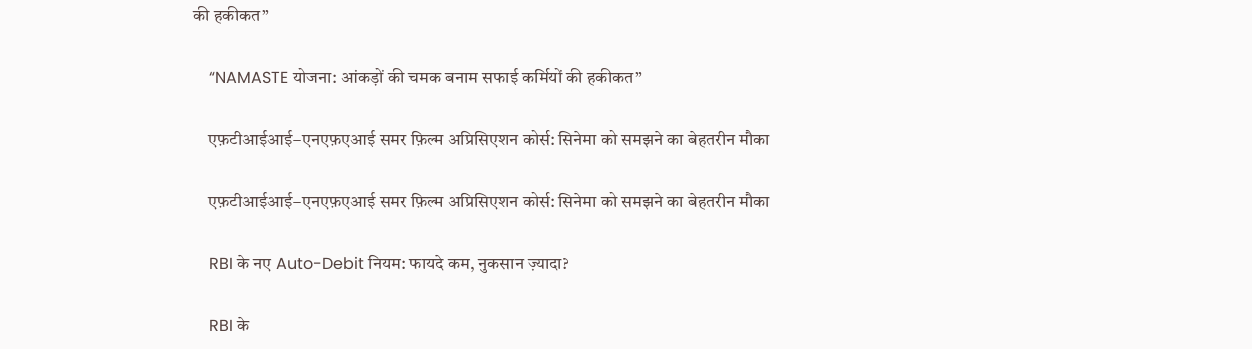की हकीकत”

    “NAMASTE योजना: आंकड़ों की चमक बनाम सफाई कर्मियों की हकीकत”

    एफ़टीआईआई–एनएफ़एआई समर फ़िल्म अप्रिसिएशन कोर्स: सिनेमा को समझने का बेहतरीन मौका

    एफ़टीआईआई–एनएफ़एआई समर फ़िल्म अप्रिसिएशन कोर्स: सिनेमा को समझने का बेहतरीन मौका

    RBI के नए Auto-Debit नियम: फायदे कम, नुकसान ज़्यादा?

    RBI के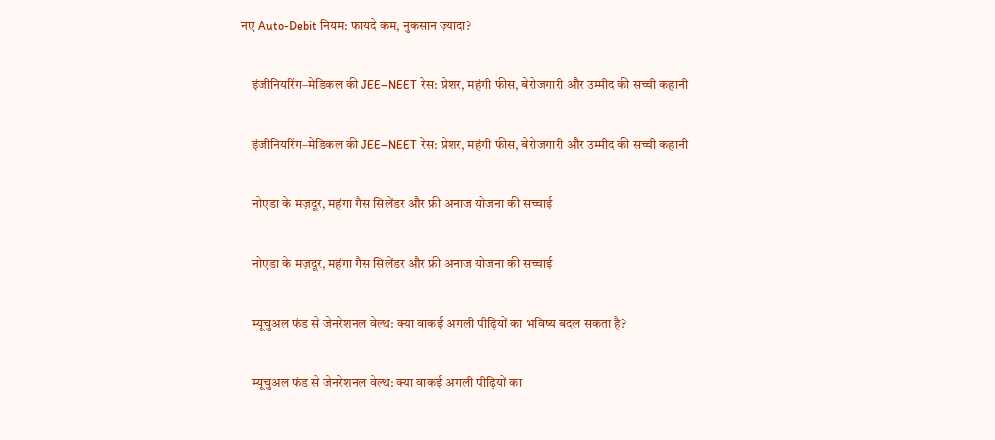नए Auto-Debit नियम: फायदे कम, नुकसान ज़्यादा?

    इंजीनियरिंग–मेडिकल की JEE–NEET रेस: प्रेशर, महंगी फीस, बेरोजगारी और उम्मीद की सच्ची कहानी

    इंजीनियरिंग–मेडिकल की JEE–NEET रेस: प्रेशर, महंगी फीस, बेरोजगारी और उम्मीद की सच्ची कहानी

    नोएडा के मज़दूर, महंगा गैस सिलेंडर और फ्री अनाज योजना की सच्चाई

    नोएडा के मज़दूर, महंगा गैस सिलेंडर और फ्री अनाज योजना की सच्चाई

    म्यूचुअल फंड से जेनरेशनल वेल्थ: क्या वाकई अगली पीढ़ियों का भविष्य बदल सकता है?

    म्यूचुअल फंड से जेनरेशनल वेल्थ: क्या वाकई अगली पीढ़ियों का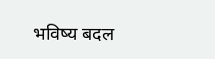भविष्य बदल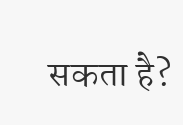सकता है?